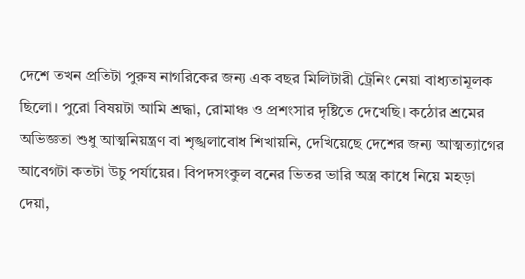দেশে তখন প্রতিটা পুরুষ নাগরিকের জন্য এক বছর মিলিটারী ট্রেনিং নেয়া বাধ্যতামূলক ছিলো। পুরো বিষয়টা আমি শ্রদ্ধা, রোমাঞ্চ ও প্রশংসার দৃষ্টিতে দেখেছি। কঠোর শ্রমের অভিজ্ঞতা শুধু আত্মনিয়ন্ত্রণ বা শৃঙ্খলাবোধ শিখায়নি, দেখিয়েছে দেশের জন্য আত্মত্যাগের আবেগটা কতটা উচু পর্যায়ের। বিপদসংকুল বনের ভিতর ভারি অস্ত্র কাধে নিয়ে মহড়া দেয়া,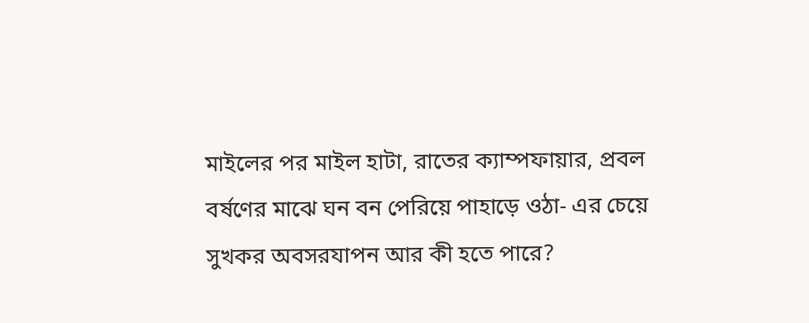মাইলের পর মাইল হাটা, রাতের ক্যাম্পফায়ার, প্রবল বর্ষণের মাঝে ঘন বন পেরিয়ে পাহাড়ে ওঠা- এর চেয়ে সুখকর অবসরযাপন আর কী হতে পারে?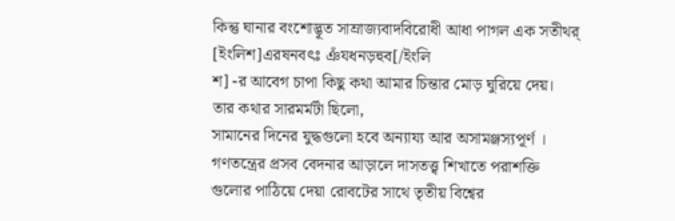কিন্তু ঘানার বংশোদ্ভূত সাম্রাজ্যবাদবিরোধী আধা পাগল এক সতীথর্ [ইংলিশ]এরষনবৎঃ ঞঁযধনড়হুব[/ইংলি
শ] -র আবেগ চাপা কিছু কথা আমার চিন্তার মোড় ঘুরিয়ে দেয়। তার কথার সারমর্মর্টা ছিলো,
সামানের দিনের যুদ্ধগুলো হবে অন্যায্য আর অসামঞ্জস্যপূর্ণ । গণতন্ত্রের প্রসব বেদনার আড়ালে দাসতত্ত্ব শিখাতে পরাশক্তি গুলোর পাঠিয়ে দেয়া রোবটের সাথে তৃতীয় বিশ্বের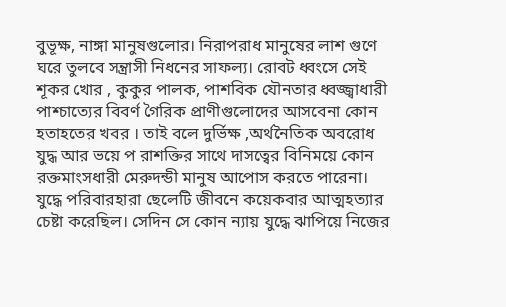বুভূক্ষ, নাঙ্গা মানুষগুলোর। নিরাপরাধ মানুষের লাশ গুণে ঘরে তুলবে সন্ত্রাসী নিধনের সাফল্য। রোবট ধ্বংসে সেই শূকর খোর , কুকুর পালক, পাশবিক যৌনতার ধ্বজ্জ্বাধারী পাশ্চাত্যের বিবর্ণ গৈরিক প্রাণীগুলোদের আসবেনা কোন হতাহতের খবর । তাই বলে দুর্ভিক্ষ ,অর্থনৈতিক অবরোধ যুদ্ধ আর ভয়ে প রাশক্তির সাথে দাসত্বের বিনিময়ে কোন রক্তমাংসধারী মেরুদন্ডী মানুষ আপোস করতে পারেনা। যুদ্ধে পরিবারহারা ছেলেটি জীবনে কয়েকবার আত্মহত্যার চেষ্টা করেছিল। সেদিন সে কোন ন্যায় যুদ্ধে ঝাপিয়ে নিজের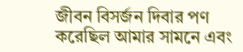জীবন বিসর্জন দিবার পণ করেছিল আমার সামনে এবং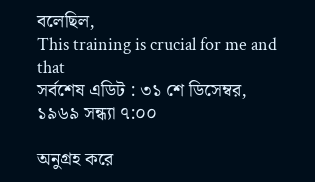বলেছিল,
This training is crucial for me and that
সর্বশেষ এডিট : ৩১ শে ডিসেম্বর, ১৯৬৯ সন্ধ্যা ৭:০০

অনুগ্রহ করে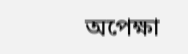অপেক্ষা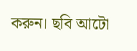করুন। ছবি আটো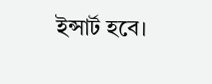ইন্সার্ট হবে।